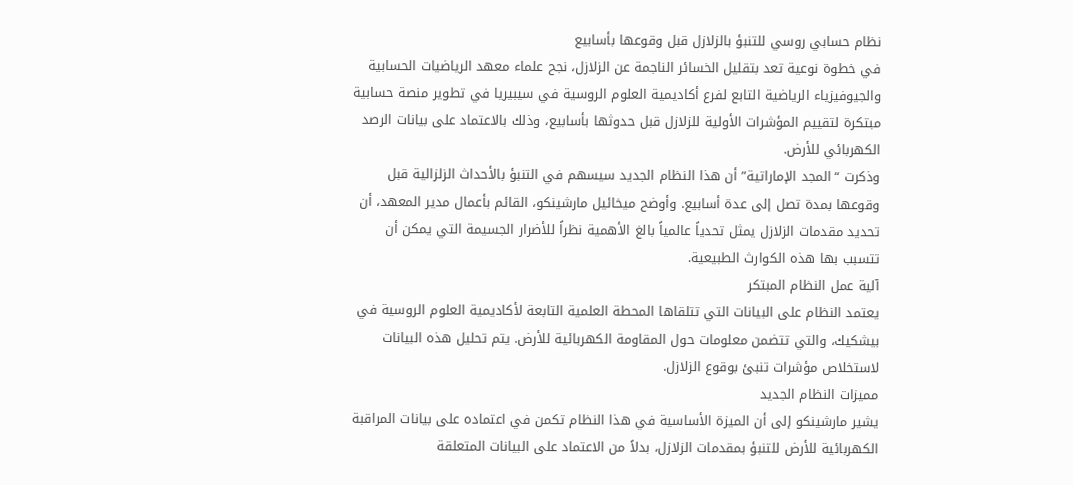نظام حسابي روسي للتنبؤ بالزلازل قبل وقوعها بأسابيع
في خطوة نوعية تعد بتقليل الخسائر الناجمة عن الزلازل، نجح علماء معهد الرياضيات الحسابية والجيوفيزياء الرياضية التابع لفرع أكاديمية العلوم الروسية في سيبيريا في تطوير منصة حسابية مبتكرة لتقييم المؤشرات الأولية للزلازل قبل حدوثها بأسابيع، وذلك بالاعتماد على بيانات الرصد الكهربائي للأرض.
وذكرت “المجد الإماراتية” أن هذا النظام الجديد سيسهم في التنبؤ بالأحداث الزلزالية قبل وقوعها بمدة تصل إلى عدة أسابيع. وأوضح ميخائيل مارشينكو، القائم بأعمال مدير المعهد، أن تحديد مقدمات الزلازل يمثل تحدياً عالمياً بالغ الأهمية نظراً للأضرار الجسيمة التي يمكن أن تتسبب بها هذه الكوارث الطبيعية.
آلية عمل النظام المبتكر
يعتمد النظام على البيانات التي تتلقاها المحطة العلمية التابعة لأكاديمية العلوم الروسية في بيشكيك، والتي تتضمن معلومات حول المقاومة الكهربائية للأرض. يتم تحليل هذه البيانات لاستخلاص مؤشرات تنبئ بوقوع الزلازل.
مميزات النظام الجديد
يشير مارشينكو إلى أن الميزة الأساسية في هذا النظام تكمن في اعتماده على بيانات المراقبة الكهربائية للأرض للتنبؤ بمقدمات الزلازل، بدلاً من الاعتماد على البيانات المتعلقة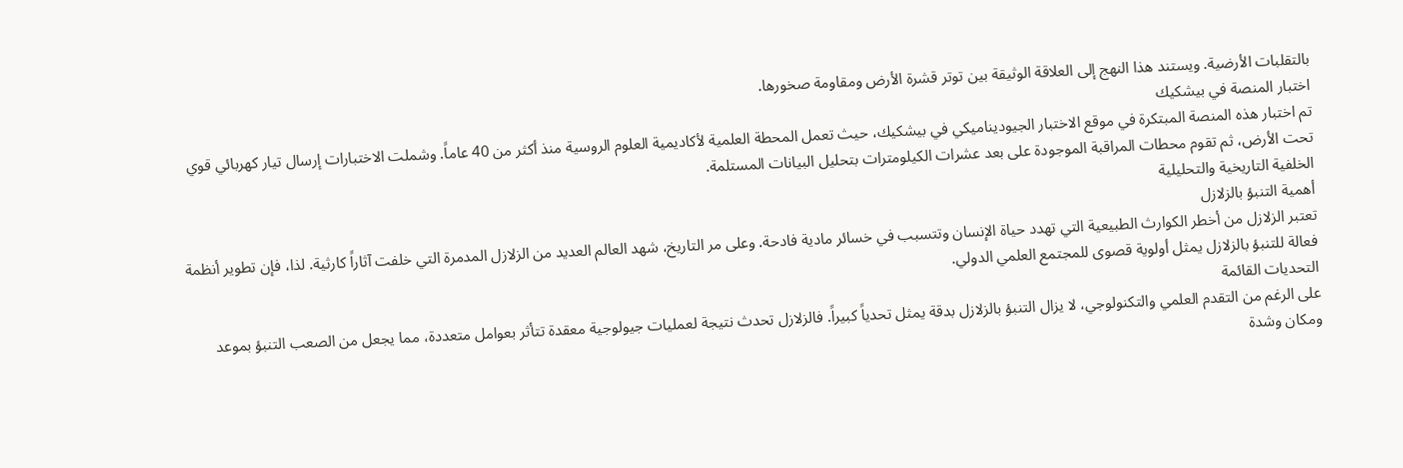بالتقلبات الأرضية. ويستند هذا النهج إلى العلاقة الوثيقة بين توتر قشرة الأرض ومقاومة صخورها.
اختبار المنصة في بيشكيك
تم اختبار هذه المنصة المبتكرة في موقع الاختبار الجيوديناميكي في بيشكيك، حيث تعمل المحطة العلمية لأكاديمية العلوم الروسية منذ أكثر من 40 عاماً. وشملت الاختبارات إرسال تيار كهربائي قوي تحت الأرض، ثم تقوم محطات المراقبة الموجودة على بعد عشرات الكيلومترات بتحليل البيانات المستلمة.
الخلفية التاريخية والتحليلية
أهمية التنبؤ بالزلازل
تعتبر الزلازل من أخطر الكوارث الطبيعية التي تهدد حياة الإنسان وتتسبب في خسائر مادية فادحة. وعلى مر التاريخ، شهد العالم العديد من الزلازل المدمرة التي خلفت آثاراً كارثية. لذا، فإن تطوير أنظمة فعالة للتنبؤ بالزلازل يمثل أولوية قصوى للمجتمع العلمي الدولي.
التحديات القائمة
على الرغم من التقدم العلمي والتكنولوجي، لا يزال التنبؤ بالزلازل بدقة يمثل تحدياً كبيراً. فالزلازل تحدث نتيجة لعمليات جيولوجية معقدة تتأثر بعوامل متعددة، مما يجعل من الصعب التنبؤ بموعد ومكان وشدة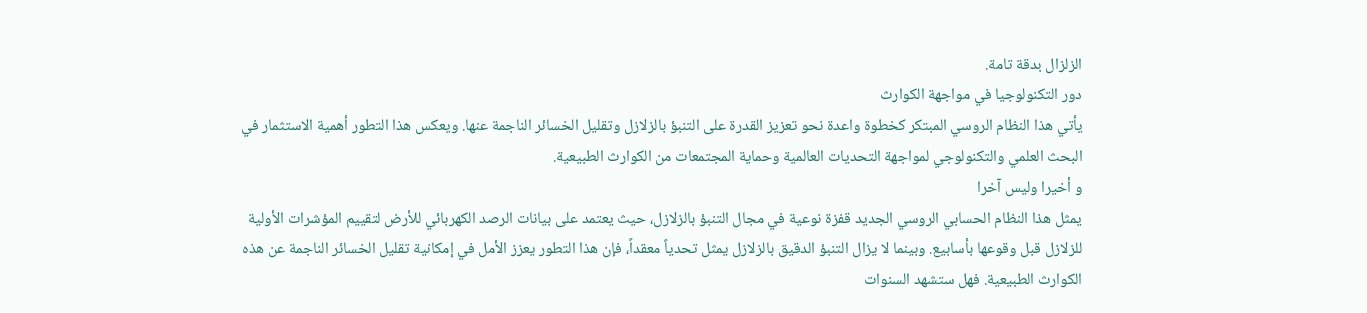الزلزال بدقة تامة.
دور التكنولوجيا في مواجهة الكوارث
يأتي هذا النظام الروسي المبتكر كخطوة واعدة نحو تعزيز القدرة على التنبؤ بالزلازل وتقليل الخسائر الناجمة عنها. ويعكس هذا التطور أهمية الاستثمار في البحث العلمي والتكنولوجي لمواجهة التحديات العالمية وحماية المجتمعات من الكوارث الطبيعية.
و أخيرا وليس آخرا
يمثل هذا النظام الحسابي الروسي الجديد قفزة نوعية في مجال التنبؤ بالزلازل، حيث يعتمد على بيانات الرصد الكهربائي للأرض لتقييم المؤشرات الأولية للزلازل قبل وقوعها بأسابيع. وبينما لا يزال التنبؤ الدقيق بالزلازل يمثل تحدياً معقداً، فإن هذا التطور يعزز الأمل في إمكانية تقليل الخسائر الناجمة عن هذه الكوارث الطبيعية. فهل ستشهد السنوات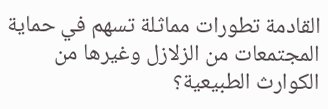القادمة تطورات مماثلة تسهم في حماية المجتمعات من الزلازل وغيرها من الكوارث الطبيعية؟